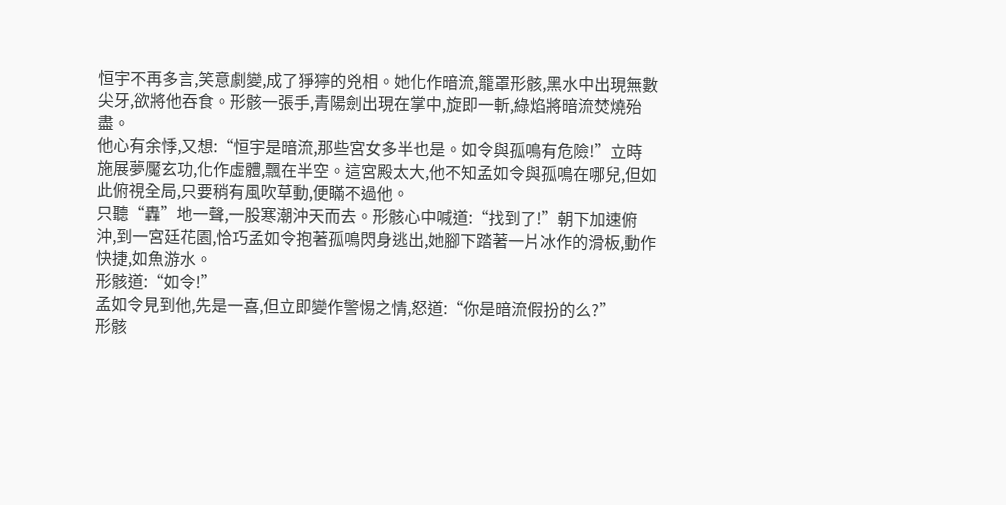恒宇不再多言,笑意劇變,成了猙獰的兇相。她化作暗流,籠罩形骸,黑水中出現無數尖牙,欲將他吞食。形骸一張手,青陽劍出現在掌中,旋即一斬,綠焰將暗流焚燒殆盡。
他心有余悸,又想:“恒宇是暗流,那些宮女多半也是。如令與孤鳴有危險!”立時施展夢魘玄功,化作虛體,飄在半空。這宮殿太大,他不知孟如令與孤鳴在哪兒,但如此俯視全局,只要稍有風吹草動,便瞞不過他。
只聽“轟”地一聲,一股寒潮沖天而去。形骸心中喊道:“找到了!”朝下加速俯沖,到一宮廷花園,恰巧孟如令抱著孤鳴閃身逃出,她腳下踏著一片冰作的滑板,動作快捷,如魚游水。
形骸道:“如令!”
孟如令見到他,先是一喜,但立即變作警惕之情,怒道:“你是暗流假扮的么?”
形骸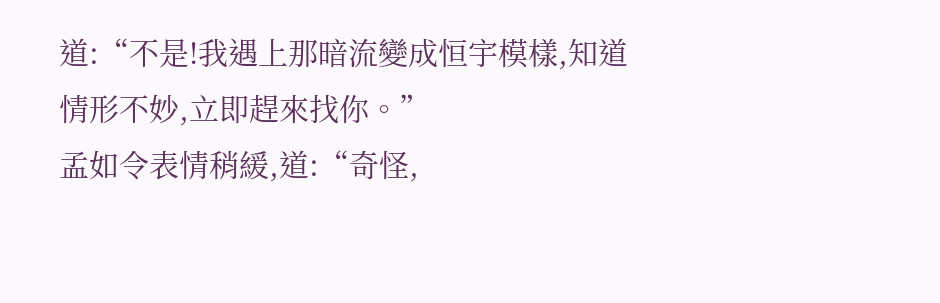道:“不是!我遇上那暗流變成恒宇模樣,知道情形不妙,立即趕來找你。”
孟如令表情稍緩,道:“奇怪,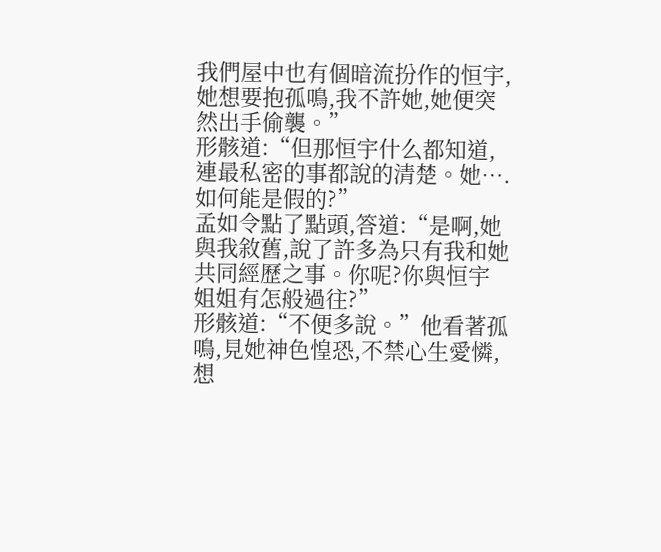我們屋中也有個暗流扮作的恒宇,她想要抱孤鳴,我不許她,她便突然出手偷襲。”
形骸道:“但那恒宇什么都知道,連最私密的事都說的清楚。她….如何能是假的?”
孟如令點了點頭,答道:“是啊,她與我敘舊,說了許多為只有我和她共同經歷之事。你呢?你與恒宇姐姐有怎般過往?”
形骸道:“不便多說。”他看著孤鳴,見她神色惶恐,不禁心生愛憐,想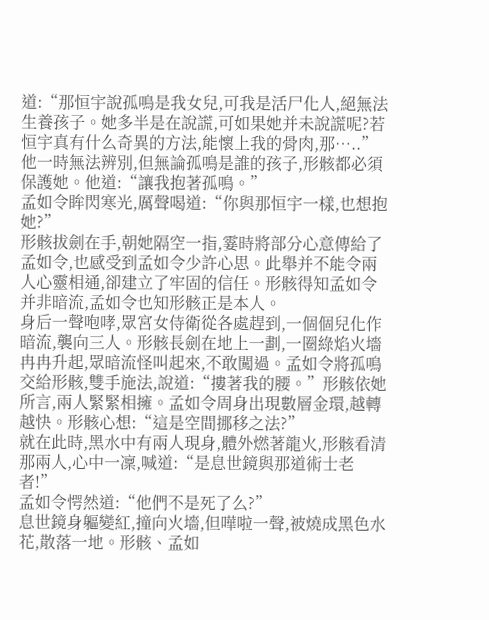道:“那恒宇說孤鳴是我女兒,可我是活尸化人,絕無法生養孩子。她多半是在說謊,可如果她并未說謊呢?若恒宇真有什么奇異的方法,能懷上我的骨肉,那…..”
他一時無法辨別,但無論孤鳴是誰的孩子,形骸都必須保護她。他道:“讓我抱著孤鳴。”
孟如令眸閃寒光,厲聲喝道:“你與那恒宇一樣,也想抱她?”
形骸拔劍在手,朝她隔空一指,霎時將部分心意傳給了孟如令,也感受到孟如令少許心思。此舉并不能令兩人心靈相通,卻建立了牢固的信任。形骸得知孟如令并非暗流,孟如令也知形骸正是本人。
身后一聲咆哮,眾宮女侍衛從各處趕到,一個個兒化作暗流,襲向三人。形骸長劍在地上一劃,一圈綠焰火墻冉冉升起,眾暗流怪叫起來,不敢闖過。孟如令將孤鳴交給形骸,雙手施法,說道:“摟著我的腰。”形骸依她所言,兩人緊緊相擁。孟如令周身出現數層金環,越轉越快。形骸心想:“這是空間挪移之法?”
就在此時,黑水中有兩人現身,體外燃著龍火,形骸看清那兩人,心中一凜,喊道:“是息世鏡與那道術士老者!”
孟如令愕然道:“他們不是死了么?”
息世鏡身軀變紅,撞向火墻,但嘩啦一聲,被燒成黑色水花,散落一地。形骸、孟如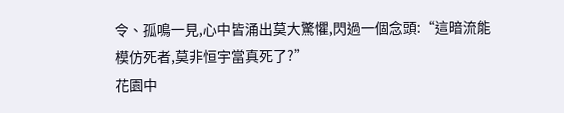令、孤鳴一見,心中皆涌出莫大驚懼,閃過一個念頭:“這暗流能模仿死者,莫非恒宇當真死了?”
花園中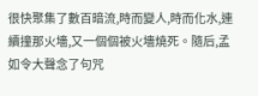很快聚集了數百暗流,時而變人,時而化水,連續撞那火墻,又一個個被火墻燒死。隨后,孟如令大聲念了句咒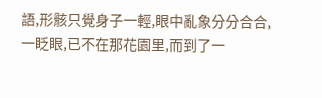語,形骸只覺身子一輕,眼中亂象分分合合,一眨眼,已不在那花園里,而到了一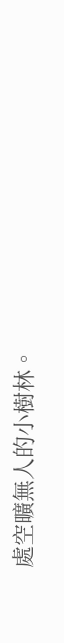處空曠無人的小樹林。